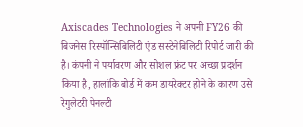Axiscades Technologies ने अपनी FY26 की बिजनेस रिस्पॉन्सिबिलिटी एंड सस्टेनेबिलिटी रिपोर्ट जारी की है। कंपनी ने पर्यावरण और सोशल फ्रंट पर अच्छा प्रदर्शन किया है, हालांकि बोर्ड में कम डायरेक्टर होने के कारण उसे रेगुलेटरी पेनल्टी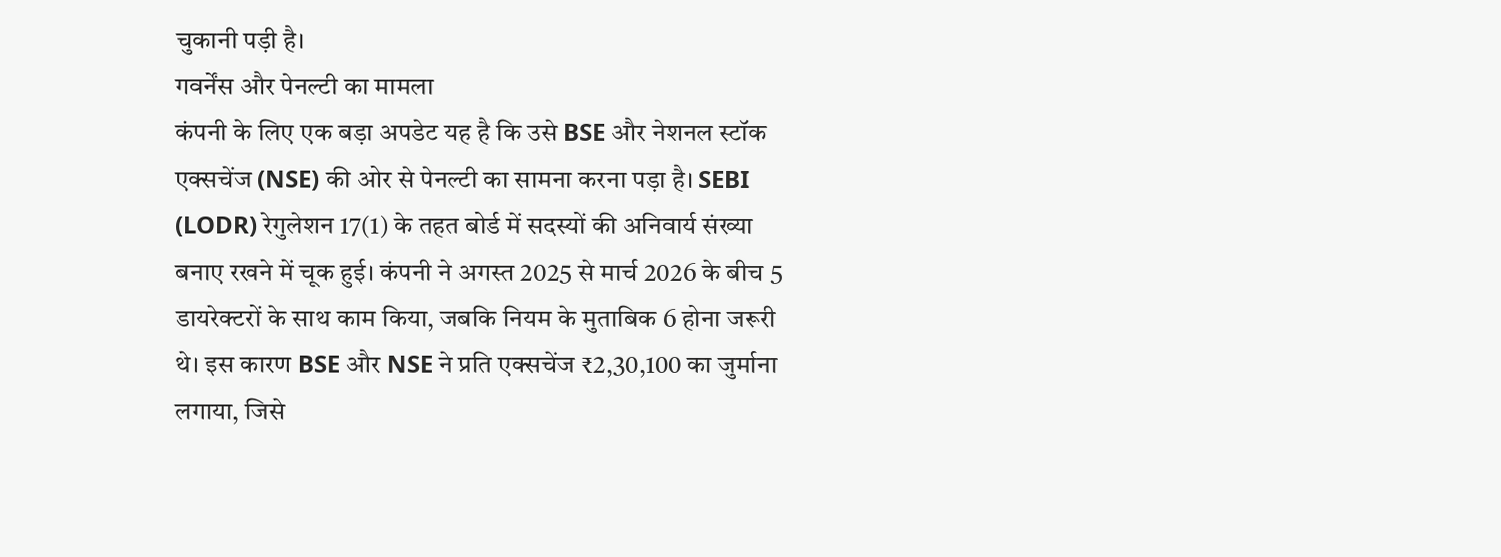चुकानी पड़ी है।
गवर्नेंस और पेनल्टी का मामला
कंपनी के लिए एक बड़ा अपडेट यह है कि उसे BSE और नेशनल स्टॉक एक्सचेंज (NSE) की ओर से पेनल्टी का सामना करना पड़ा है। SEBI (LODR) रेगुलेशन 17(1) के तहत बोर्ड में सदस्यों की अनिवार्य संख्या बनाए रखने में चूक हुई। कंपनी ने अगस्त 2025 से मार्च 2026 के बीच 5 डायरेक्टरों के साथ काम किया, जबकि नियम के मुताबिक 6 होना जरूरी थे। इस कारण BSE और NSE ने प्रति एक्सचेंज ₹2,30,100 का जुर्माना लगाया, जिसे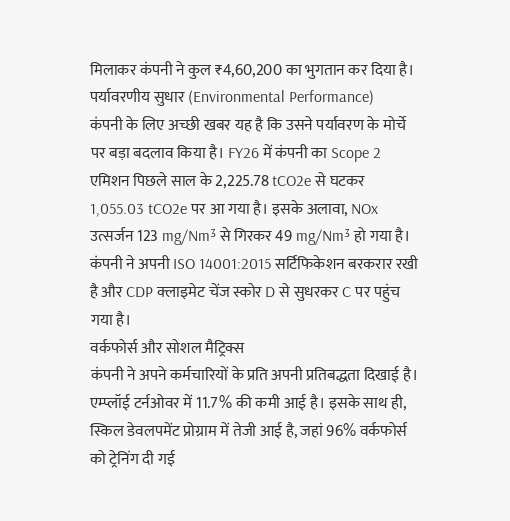मिलाकर कंपनी ने कुल ₹4,60,200 का भुगतान कर दिया है।
पर्यावरणीय सुधार (Environmental Performance)
कंपनी के लिए अच्छी खबर यह है कि उसने पर्यावरण के मोर्चे पर बड़ा बदलाव किया है। FY26 में कंपनी का Scope 2 एमिशन पिछले साल के 2,225.78 tCO2e से घटकर 1,055.03 tCO2e पर आ गया है। इसके अलावा, NOx उत्सर्जन 123 mg/Nm³ से गिरकर 49 mg/Nm³ हो गया है। कंपनी ने अपनी ISO 14001:2015 सर्टिफिकेशन बरकरार रखी है और CDP क्लाइमेट चेंज स्कोर D से सुधरकर C पर पहुंच गया है।
वर्कफोर्स और सोशल मैट्रिक्स
कंपनी ने अपने कर्मचारियों के प्रति अपनी प्रतिबद्धता दिखाई है। एम्प्लॉई टर्नओवर में 11.7% की कमी आई है। इसके साथ ही, स्किल डेवलपमेंट प्रोग्राम में तेजी आई है, जहां 96% वर्कफोर्स को ट्रेनिंग दी गई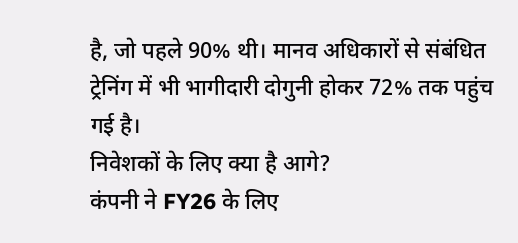है, जो पहले 90% थी। मानव अधिकारों से संबंधित ट्रेनिंग में भी भागीदारी दोगुनी होकर 72% तक पहुंच गई है।
निवेशकों के लिए क्या है आगे?
कंपनी ने FY26 के लिए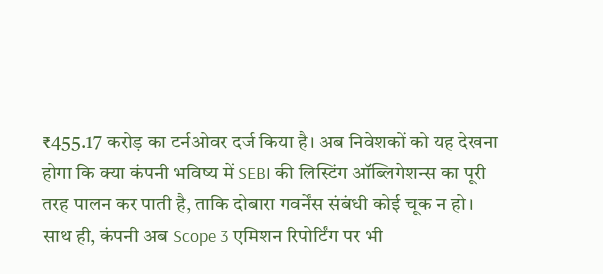₹455.17 करोड़ का टर्नओवर दर्ज किया है। अब निवेशकों को यह देखना होगा कि क्या कंपनी भविष्य में SEBI की लिस्टिंग ऑब्लिगेशन्स का पूरी तरह पालन कर पाती है, ताकि दोबारा गवर्नेंस संबंधी कोई चूक न हो। साथ ही, कंपनी अब Scope 3 एमिशन रिपोर्टिंग पर भी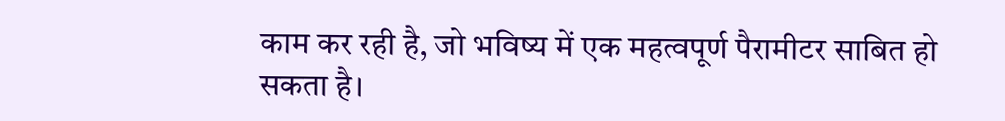काम कर रही है, जो भविष्य में एक महत्वपूर्ण पैरामीटर साबित हो सकता है।